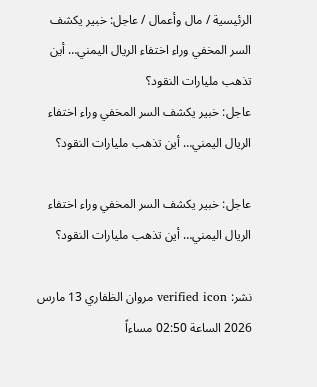الرئيسية / مال وأعمال / عاجل: خبير يكشف السر المخفي وراء اختفاء الريال اليمني… أين تذهب مليارات النقود؟
عاجل: خبير يكشف السر المخفي وراء اختفاء الريال اليمني… أين تذهب مليارات النقود؟

عاجل: خبير يكشف السر المخفي وراء اختفاء الريال اليمني… أين تذهب مليارات النقود؟

نشر: verified icon مروان الظفاري 13 مارس 2026 الساعة 02:50 مساءاً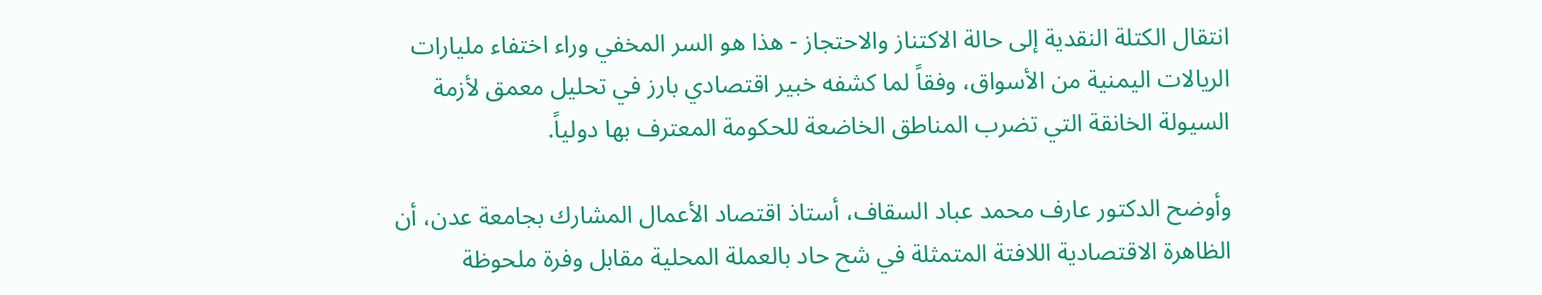انتقال الكتلة النقدية إلى حالة الاكتناز والاحتجاز - هذا هو السر المخفي وراء اختفاء مليارات الريالات اليمنية من الأسواق، وفقاً لما كشفه خبير اقتصادي بارز في تحليل معمق لأزمة السيولة الخانقة التي تضرب المناطق الخاضعة للحكومة المعترف بها دولياً.

وأوضح الدكتور عارف محمد عباد السقاف، أستاذ اقتصاد الأعمال المشارك بجامعة عدن، أن الظاهرة الاقتصادية اللافتة المتمثلة في شح حاد بالعملة المحلية مقابل وفرة ملحوظة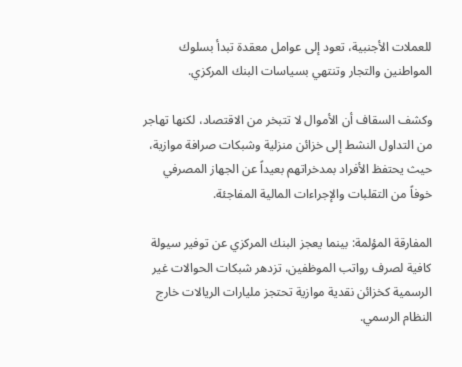للعملات الأجنبية، تعود إلى عوامل معقدة تبدأ بسلوك المواطنين والتجار وتنتهي بسياسات البنك المركزي.

وكشف السقاف أن الأموال لا تتبخر من الاقتصاد، لكنها تهاجر من التداول النشط إلى خزائن منزلية وشبكات صرافة موازية، حيث يحتفظ الأفراد بمدخراتهم بعيداً عن الجهاز المصرفي خوفاً من التقلبات والإجراءات المالية المفاجئة.

المفارقة المؤلمة: بينما يعجز البنك المركزي عن توفير سيولة كافية لصرف رواتب الموظفين، تزدهر شبكات الحوالات غير الرسمية كخزائن نقدية موازية تحتجز مليارات الريالات خارج النظام الرسمي.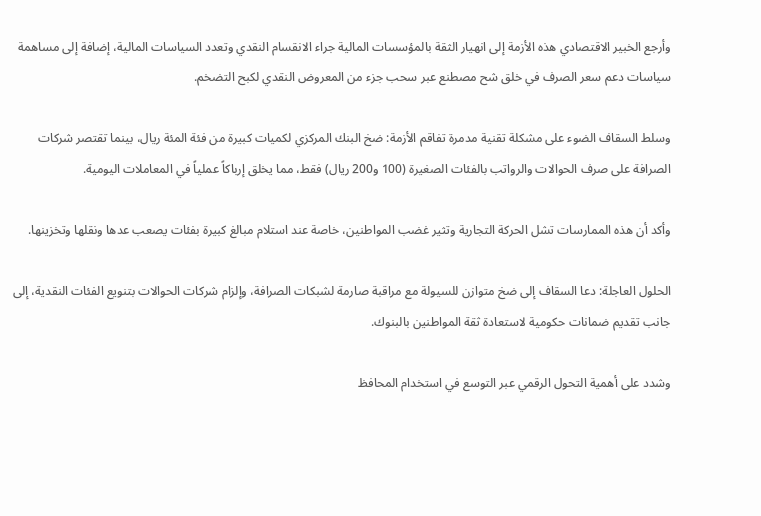وأرجع الخبير الاقتصادي هذه الأزمة إلى انهيار الثقة بالمؤسسات المالية جراء الانقسام النقدي وتعدد السياسات المالية، إضافة إلى مساهمة سياسات دعم سعر الصرف في خلق شح مصطنع عبر سحب جزء من المعروض النقدي لكبح التضخم.

وسلط السقاف الضوء على مشكلة تقنية مدمرة تفاقم الأزمة: ضخ البنك المركزي لكميات كبيرة من فئة المئة ريال، بينما تقتصر شركات الصرافة على صرف الحوالات والرواتب بالفئات الصغيرة (100 و200 ريال) فقط، مما يخلق إرباكاً عملياً في المعاملات اليومية.

وأكد أن هذه الممارسات تشل الحركة التجارية وتثير غضب المواطنين، خاصة عند استلام مبالغ كبيرة بفئات يصعب عدها ونقلها وتخزينها.

الحلول العاجلة: دعا السقاف إلى ضخ متوازن للسيولة مع مراقبة صارمة لشبكات الصرافة، وإلزام شركات الحوالات بتنويع الفئات النقدية، إلى جانب تقديم ضمانات حكومية لاستعادة ثقة المواطنين بالبنوك.

وشدد على أهمية التحول الرقمي عبر التوسع في استخدام المحافظ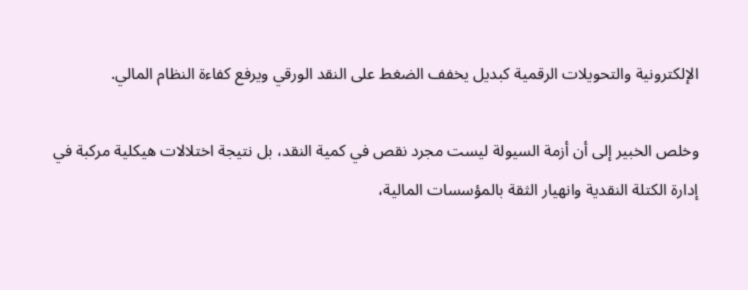الإلكترونية والتحويلات الرقمية كبديل يخفف الضغط على النقد الورقي ويرفع كفاءة النظام المالي.

وخلص الخبير إلى أن أزمة السيولة ليست مجرد نقص في كمية النقد، بل نتيجة اختلالات هيكلية مركبة في إدارة الكتلة النقدية وانهيار الثقة بالمؤسسات المالية،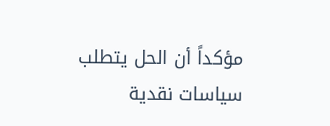مؤكداً أن الحل يتطلب سياسات نقدية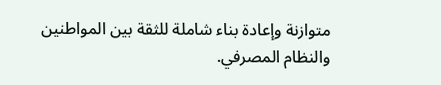متوازنة وإعادة بناء شاملة للثقة بين المواطنين والنظام المصرفي.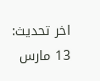اخر تحديث: 13 مارس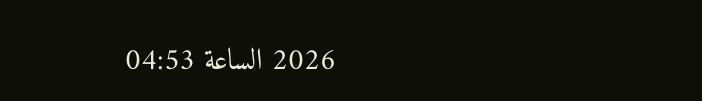2026 الساعة 04:53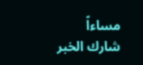مساءاً
شارك الخبر